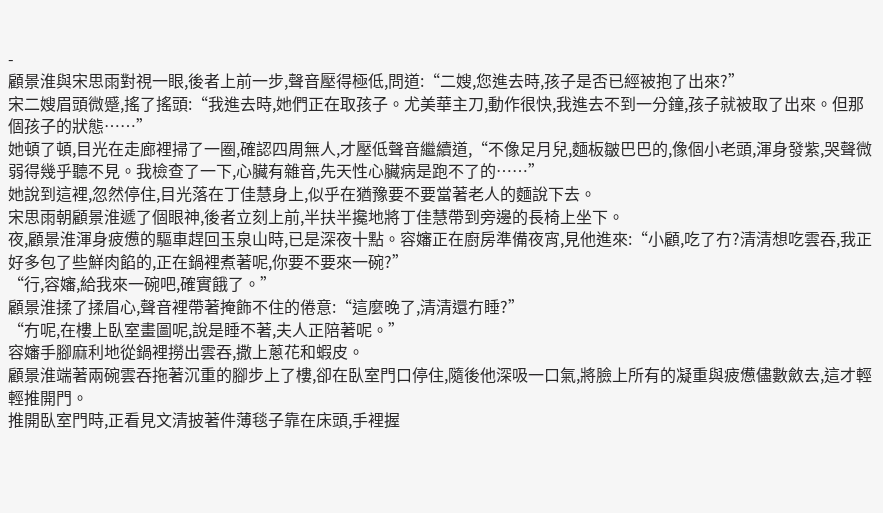-
顧景淮與宋思雨對視一眼,後者上前一步,聲音壓得極低,問道:“二嫂,您進去時,孩子是否已經被抱了出來?”
宋二嫂眉頭微蹙,搖了搖頭:“我進去時,她們正在取孩子。尤美華主刀,動作很快,我進去不到一分鐘,孩子就被取了出來。但那個孩子的狀態……”
她頓了頓,目光在走廊裡掃了一圈,確認四周無人,才壓低聲音繼續道,“不像足月兒,麵板皺巴巴的,像個小老頭,渾身發紫,哭聲微弱得幾乎聽不見。我檢查了一下,心臟有雜音,先天性心臟病是跑不了的……”
她說到這裡,忽然停住,目光落在丁佳慧身上,似乎在猶豫要不要當著老人的麵說下去。
宋思雨朝顧景淮遞了個眼神,後者立刻上前,半扶半攙地將丁佳慧帶到旁邊的長椅上坐下。
夜,顧景淮渾身疲憊的驅車趕回玉泉山時,已是深夜十點。容嬸正在廚房準備夜宵,見他進來:“小顧,吃了冇?清清想吃雲吞,我正好多包了些鮮肉餡的,正在鍋裡煮著呢,你要不要來一碗?”
“行,容嬸,給我來一碗吧,確實餓了。”
顧景淮揉了揉眉心,聲音裡帶著掩飾不住的倦意:“這麼晚了,清清還冇睡?”
“冇呢,在樓上臥室畫圖呢,說是睡不著,夫人正陪著呢。”
容嬸手腳麻利地從鍋裡撈出雲吞,撒上蔥花和蝦皮。
顧景淮端著兩碗雲吞拖著沉重的腳步上了樓,卻在臥室門口停住,隨後他深吸一口氣,將臉上所有的凝重與疲憊儘數斂去,這才輕輕推開門。
推開臥室門時,正看見文清披著件薄毯子靠在床頭,手裡握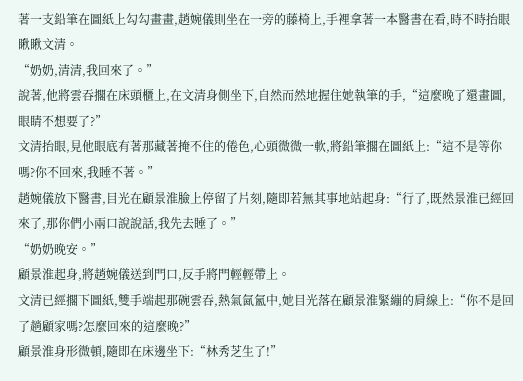著一支鉛筆在圖紙上勾勾畫畫,趙婉儀則坐在一旁的藤椅上,手裡拿著一本醫書在看,時不時抬眼瞅瞅文清。
“奶奶,清清,我回來了。”
說著,他將雲吞擱在床頭櫃上,在文清身側坐下,自然而然地握住她執筆的手,“這麼晚了還畫圖,眼睛不想要了?”
文清抬眼,見他眼底有著那藏著掩不住的倦色,心頭微微一軟,將鉛筆擱在圖紙上:“這不是等你嗎?你不回來,我睡不著。”
趙婉儀放下醫書,目光在顧景淮臉上停留了片刻,隨即若無其事地站起身:“行了,既然景淮已經回來了,那你們小兩口說說話,我先去睡了。”
“奶奶晚安。”
顧景淮起身,將趙婉儀送到門口,反手將門輕輕帶上。
文清已經擱下圖紙,雙手端起那碗雲吞,熱氣氤氳中,她目光落在顧景淮緊繃的肩線上:“你不是回了趟顧家嗎?怎麼回來的這麼晚?”
顧景淮身形微頓,隨即在床邊坐下:“林秀芝生了!”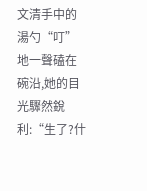文清手中的湯勺“叮”地一聲磕在碗沿,她的目光驟然銳利:“生了?什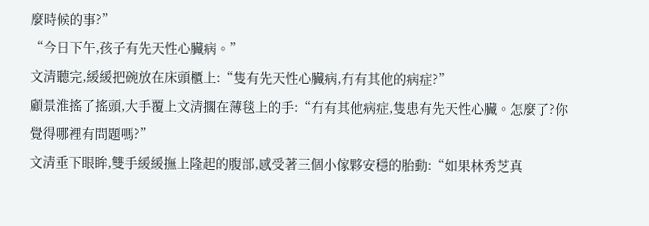麼時候的事?”
“今日下午,孩子有先天性心臟病。”
文清聽完,緩緩把碗放在床頭櫃上:“隻有先天性心臟病,冇有其他的病症?”
顧景淮搖了搖頭,大手覆上文清擱在薄毯上的手:“冇有其他病症,隻患有先天性心臟。怎麼了?你覺得哪裡有問題嗎?”
文清垂下眼眸,雙手緩緩撫上隆起的腹部,感受著三個小傢夥安穩的胎動:“如果林秀芝真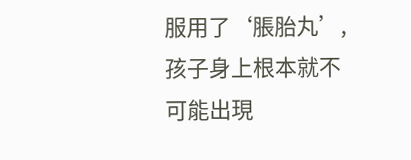服用了‘脹胎丸’,孩子身上根本就不可能出現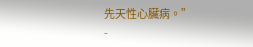先天性心臟病。”
-